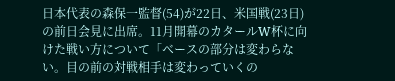日本代表の森保一監督(54)が22日、米国戦(23日)の前日会見に出席。11月開幕のカタールW杯に向けた戦い方について「ベースの部分は変わらない。目の前の対戦相手は変わっていくの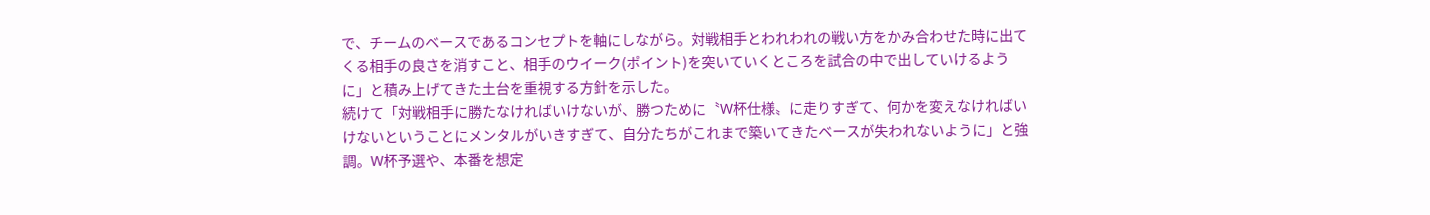で、チームのベースであるコンセプトを軸にしながら。対戦相手とわれわれの戦い方をかみ合わせた時に出てくる相手の良さを消すこと、相手のウイーク(ポイント)を突いていくところを試合の中で出していけるように」と積み上げてきた土台を重視する方針を示した。
続けて「対戦相手に勝たなければいけないが、勝つために〝W杯仕様〟に走りすぎて、何かを変えなければいけないということにメンタルがいきすぎて、自分たちがこれまで築いてきたベースが失われないように」と強調。W杯予選や、本番を想定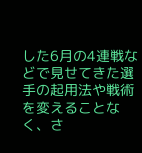した6月の4連戦などで見せてきた選手の起用法や戦術を変えることなく、さ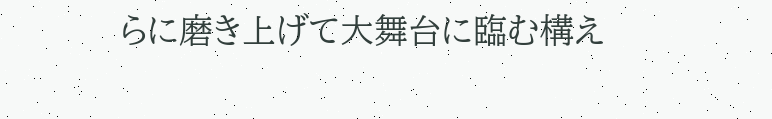らに磨き上げて大舞台に臨む構え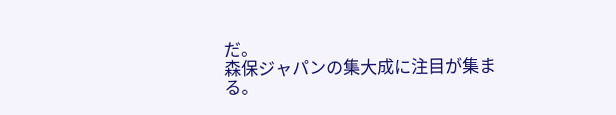だ。
森保ジャパンの集大成に注目が集まる。